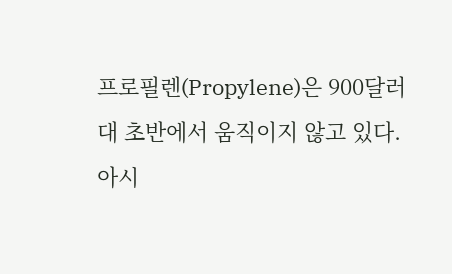프로필렌(Propylene)은 900달러대 초반에서 움직이지 않고 있다.
아시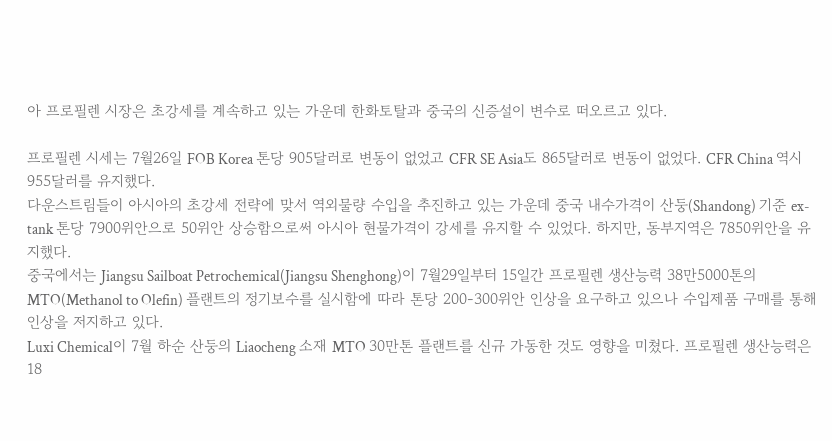아 프로필렌 시장은 초강세를 계속하고 있는 가운데 한화토탈과 중국의 신증설이 변수로 떠오르고 있다.

프로필렌 시세는 7월26일 FOB Korea 톤당 905달러로 변동이 없었고 CFR SE Asia도 865달러로 변동이 없었다. CFR China 역시 955달러를 유지했다.
다운스트림들이 아시아의 초강세 전략에 맞서 역외물량 수입을 추진하고 있는 가운데 중국 내수가격이 산둥(Shandong) 기준 ex-tank 톤당 7900위안으로 50위안 상승함으로써 아시아 현물가격이 강세를 유지할 수 있었다. 하지만, 동부지역은 7850위안을 유지했다.
중국에서는 Jiangsu Sailboat Petrochemical(Jiangsu Shenghong)이 7월29일부터 15일간 프로필렌 생산능력 38만5000톤의 MTO(Methanol to Olefin) 플랜트의 정기보수를 실시함에 따라 톤당 200-300위안 인상을 요구하고 있으나 수입제품 구매를 통해 인상을 저지하고 있다.
Luxi Chemical이 7월 하순 산둥의 Liaocheng 소재 MTO 30만톤 플랜트를 신규 가동한 것도 영향을 미쳤다. 프로필렌 생산능력은 18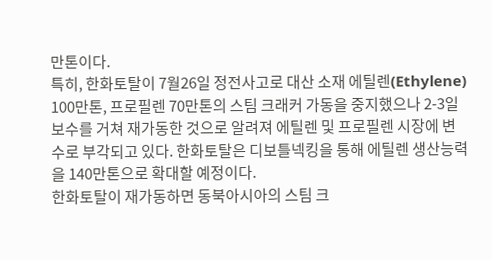만톤이다.
특히, 한화토탈이 7월26일 정전사고로 대산 소재 에틸렌(Ethylene) 100만톤, 프로필렌 70만톤의 스팀 크래커 가동을 중지했으나 2-3일 보수를 거쳐 재가동한 것으로 알려져 에틸렌 및 프로필렌 시장에 변수로 부각되고 있다. 한화토탈은 디보틀넥킹을 통해 에틸렌 생산능력을 140만톤으로 확대할 예정이다.
한화토탈이 재가동하면 동북아시아의 스팀 크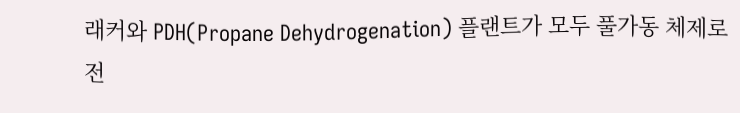래커와 PDH(Propane Dehydrogenation) 플랜트가 모두 풀가동 체제로 전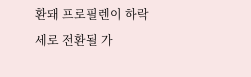환돼 프로필렌이 하락세로 전환될 가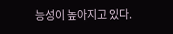능성이 높아지고 있다.